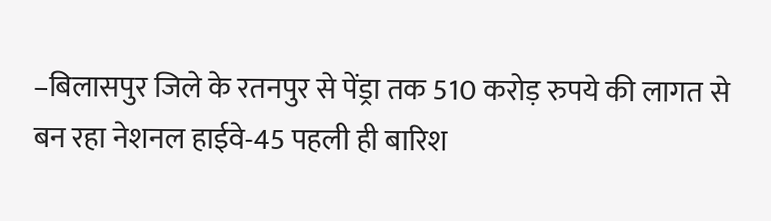–बिलासपुर जिले के रतनपुर से पेंड्रा तक 510 करोड़ रुपये की लागत से बन रहा नेशनल हाईवे-45 पहली ही बारिश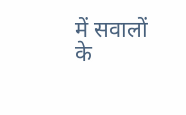में सवालों के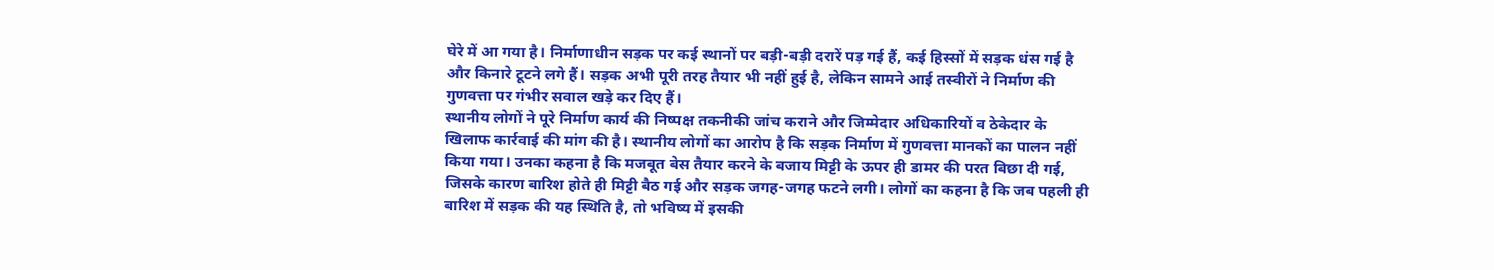घेरे में आ गया है। निर्माणाधीन सड़क पर कई स्थानों पर बड़ी-बड़ी दरारें पड़ गई हैं, कई हिस्सों में सड़क धंस गई है और किनारे टूटने लगे हैं। सड़क अभी पूरी तरह तैयार भी नहीं हुई है, लेकिन सामने आई तस्वीरों ने निर्माण की गुणवत्ता पर गंभीर सवाल खड़े कर दिए हैं।
स्थानीय लोगों ने पूरे निर्माण कार्य की निष्पक्ष तकनीकी जांच कराने और जिम्मेदार अधिकारियों व ठेकेदार के खिलाफ कार्रवाई की मांग की है। स्थानीय लोगों का आरोप है कि सड़क निर्माण में गुणवत्ता मानकों का पालन नहीं किया गया। उनका कहना है कि मजबूत बेस तैयार करने के बजाय मिट्टी के ऊपर ही डामर की परत बिछा दी गई, जिसके कारण बारिश होते ही मिट्टी बैठ गई और सड़क जगह-जगह फटने लगी। लोगों का कहना है कि जब पहली ही बारिश में सड़क की यह स्थिति है, तो भविष्य में इसकी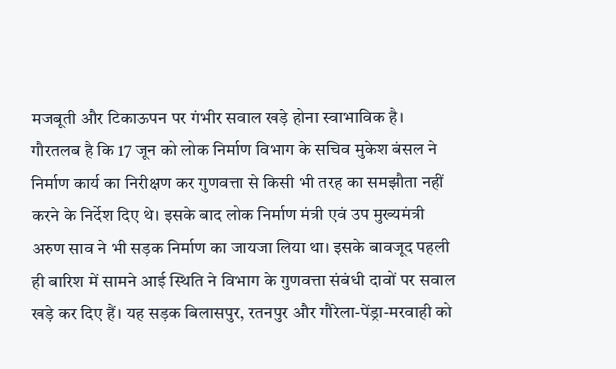मजबूती और टिकाऊपन पर गंभीर सवाल खड़े होना स्वाभाविक है।
गौरतलब है कि 17 जून को लोक निर्माण विभाग के सचिव मुकेश बंसल ने निर्माण कार्य का निरीक्षण कर गुणवत्ता से किसी भी तरह का समझौता नहीं करने के निर्देश दिए थे। इसके बाद लोक निर्माण मंत्री एवं उप मुख्यमंत्री अरुण साव ने भी सड़क निर्माण का जायजा लिया था। इसके बावजूद पहली ही बारिश में सामने आई स्थिति ने विभाग के गुणवत्ता संबंधी दावों पर सवाल खड़े कर दिए हैं। यह सड़क बिलासपुर, रतनपुर और गौरेला-पेंड्रा-मरवाही को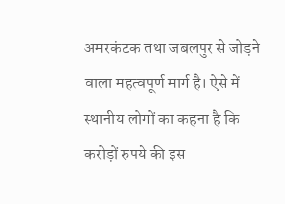अमरकंटक तथा जबलपुर से जोड़ने वाला महत्वपूर्ण मार्ग है। ऐसे में स्थानीय लोगों का कहना है कि करोड़ों रुपये की इस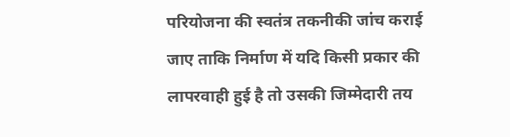परियोजना की स्वतंत्र तकनीकी जांच कराई जाए ताकि निर्माण में यदि किसी प्रकार की लापरवाही हुई है तो उसकी जिम्मेदारी तय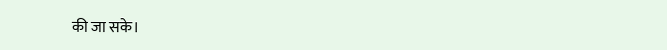की जा सके।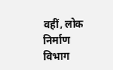वहीं, लोक निर्माण विभाग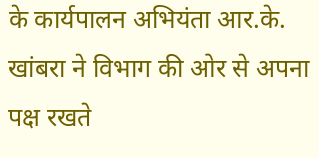के कार्यपालन अभियंता आर.के. खांबरा ने विभाग की ओर से अपना पक्ष रखते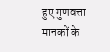हुए गुणवत्ता मानकों के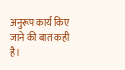अनुरूप कार्य किए जाने की बात कही है।